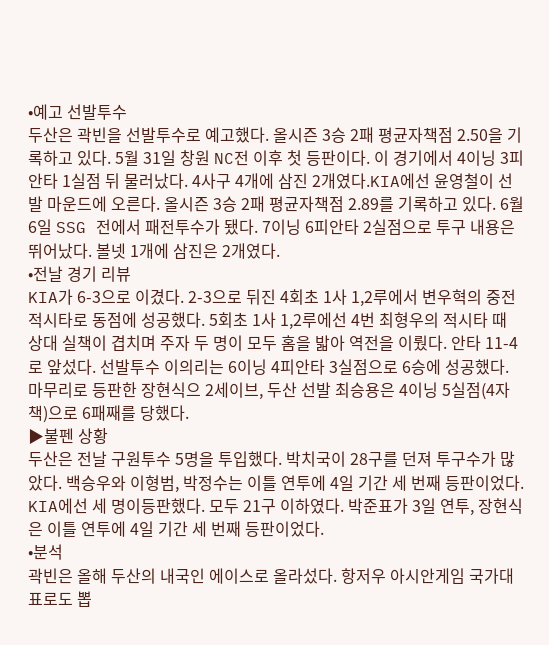•예고 선발투수
두산은 곽빈을 선발투수로 예고했다. 올시즌 3승 2패 평균자책점 2.50을 기록하고 있다. 5월 31일 창원 NC전 이후 첫 등판이다. 이 경기에서 4이닝 3피안타 1실점 뒤 물러났다. 4사구 4개에 삼진 2개였다.KIA에선 윤영철이 선발 마운드에 오른다. 올시즌 3승 2패 평균자책점 2.89를 기록하고 있다. 6월 6일 SSG 전에서 패전투수가 됐다. 7이닝 6피안타 2실점으로 투구 내용은 뛰어났다. 볼넷 1개에 삼진은 2개였다.
•전날 경기 리뷰
KIA가 6-3으로 이겼다. 2-3으로 뒤진 4회초 1사 1,2루에서 변우혁의 중전 적시타로 동점에 성공했다. 5회초 1사 1,2루에선 4번 최형우의 적시타 때 상대 실책이 겹치며 주자 두 명이 모두 홈을 밟아 역전을 이뤘다. 안타 11-4로 앞섰다. 선발투수 이의리는 6이닝 4피안타 3실점으로 6승에 성공했다. 마무리로 등판한 장현식으 2세이브, 두산 선발 최승용은 4이닝 5실점(4자책)으로 6패째를 당했다.
▶불펜 상황
두산은 전날 구원투수 5명을 투입했다. 박치국이 28구를 던져 투구수가 많았다. 백승우와 이형범, 박정수는 이틀 연투에 4일 기간 세 번째 등판이었다. KIA에선 세 명이등판했다. 모두 21구 이하였다. 박준표가 3일 연투, 장현식은 이틀 연투에 4일 기간 세 번째 등판이었다.
•분석
곽빈은 올해 두산의 내국인 에이스로 올라섰다. 항저우 아시안게임 국가대표로도 뽑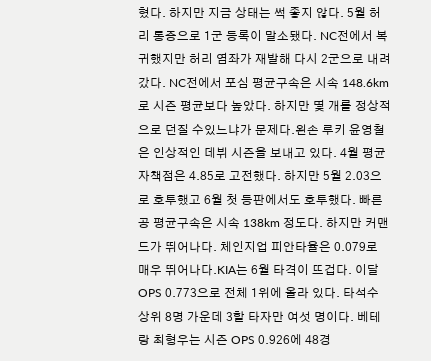혔다. 하지만 지금 상태는 썩 좋지 않다. 5월 허리 통증으로 1군 등록이 말소됐다. NC전에서 복귀했지만 허리 염좌가 재발해 다시 2군으로 내려갔다. NC전에서 포심 평균구속은 시속 148.6km로 시즌 평균보다 높았다. 하지만 몇 개를 정상적으로 던질 수있느냐가 문제다.왼손 루키 윤영철은 인상적인 데뷔 시즌을 보내고 있다. 4월 평균자책점은 4.85로 고전했다. 하지만 5월 2.03으로 호투했고 6월 첫 등판에서도 호투했다. 빠른공 평균구속은 시속 138km 정도다. 하지만 커맨드가 뛰어나다. 체인지업 피안타율은 0.079로 매우 뛰어나다.KIA는 6월 타격이 뜨겁다. 이달 OPS 0.773으로 전체 1위에 올라 있다. 타석수 상위 8명 가운데 3할 타자만 여섯 명이다. 베테랑 최형우는 시즌 OPS 0.926에 48경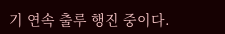기 연속 출루 행진 중이다.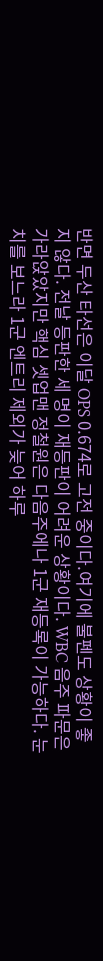반면 두산 타선은 이달 OPS 0.674로 고전 중이다.여기에 불펜도 상황이 좋지 않다. 전날 등판한 세 명이 재등판이 어려운 상황이다. WBC 음주 파문은 가라앉았지만 핵심 셋업맨 정철원은 다음주에나 1군 재등록이 가능하다. 눈치를 보느라 1군 엔트리 제외가 늦어 하루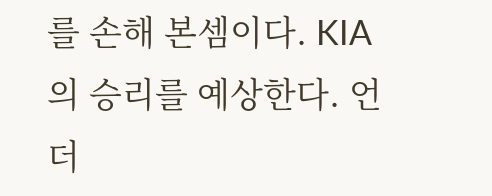를 손해 본셈이다. KIA의 승리를 예상한다. 언더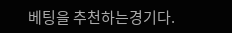베팅을 추천하는경기다.